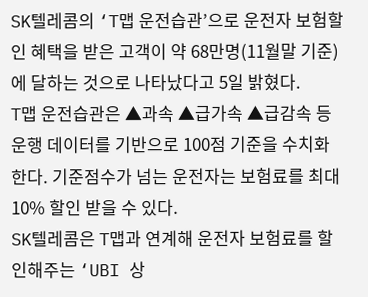SK텔레콤의 ‘T맵 운전습관’으로 운전자 보험할인 혜택을 받은 고객이 약 68만명(11월말 기준)에 달하는 것으로 나타났다고 5일 밝혔다.
T맵 운전습관은 ▲과속 ▲급가속 ▲급감속 등 운행 데이터를 기반으로 100점 기준을 수치화한다. 기준점수가 넘는 운전자는 보험료를 최대 10% 할인 받을 수 있다.
SK텔레콤은 T맵과 연계해 운전자 보험료를 할인해주는 ‘UBI 상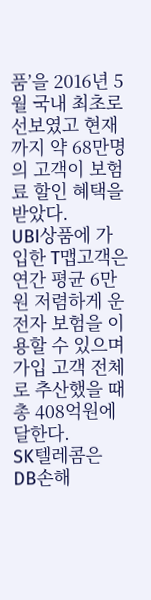품’을 2016년 5월 국내 최초로 선보였고 현재까지 약 68만명의 고객이 보험료 할인 혜택을 받았다.
UBI상품에 가입한 T맵고객은 연간 평균 6만원 저렴하게 운전자 보험을 이용할 수 있으며 가입 고객 전체로 추산했을 때 총 408억원에 달한다.
SK텔레콤은 DB손해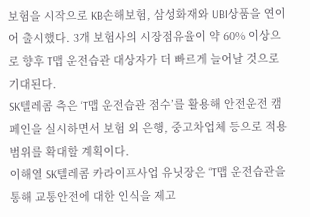보험을 시작으로 KB손해보험, 삼성화재와 UBI상품을 연이어 출시했다. 3개 보험사의 시장점유율이 약 60% 이상으로 향후 T맵 운전습관 대상자가 더 빠르게 늘어날 것으로 기대된다.
SK텔레콤 측은 ‘T맵 운전습관 점수’를 활용해 안전운전 캠페인을 실시하면서 보험 외 은행, 중고차업체 등으로 적용범위를 확대할 계획이다.
이해열 SK텔레콤 카라이프사업 유닛장은 “T맵 운전습관을 통해 교통안전에 대한 인식을 제고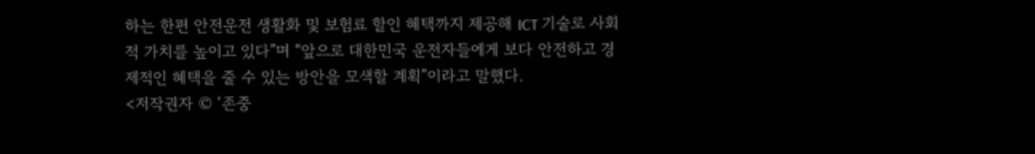하는 한편 안전운전 생활화 및 보험료 할인 혜택까지 제공해 ICT 기술로 사회적 가치를 높이고 있다”며 “앞으로 대한민국 운전자들에게 보다 안전하고 경제적인 혜택을 줄 수 있는 방안을 모색할 계획”이라고 말했다.
<저작권자 © ‘존중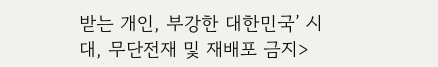받는 개인, 부강한 대한민국’ 시대, 무단전재 및 재배포 금지>